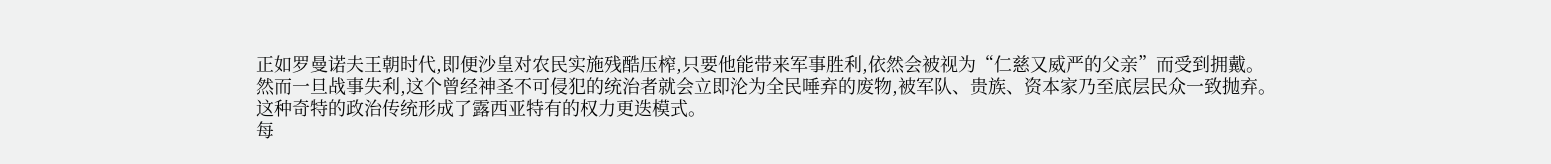正如罗曼诺夫王朝时代,即便沙皇对农民实施残酷压榨,只要他能带来军事胜利,依然会被视为“仁慈又威严的父亲”而受到拥戴。
然而一旦战事失利,这个曾经神圣不可侵犯的统治者就会立即沦为全民唾弃的废物,被军队、贵族、资本家乃至底层民众一致抛弃。
这种奇特的政治传统形成了露西亚特有的权力更迭模式。
每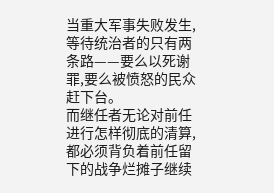当重大军事失败发生,等待统治者的只有两条路——要么以死谢罪,要么被愤怒的民众赶下台。
而继任者无论对前任进行怎样彻底的清算,都必须背负着前任留下的战争烂摊子继续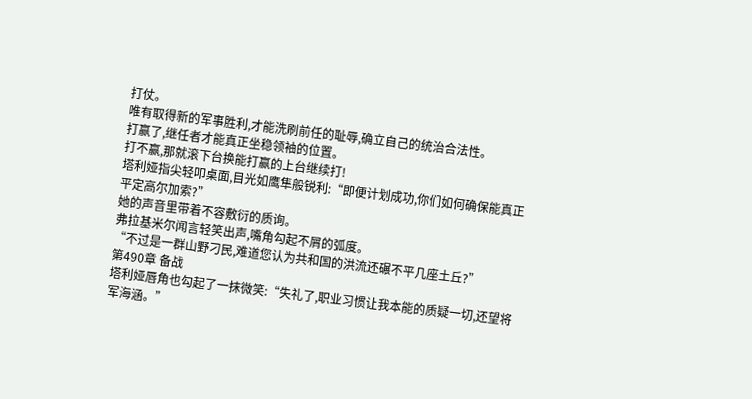打仗。
唯有取得新的军事胜利,才能洗刷前任的耻辱,确立自己的统治合法性。
打赢了,继任者才能真正坐稳领袖的位置。
打不赢,那就滚下台换能打赢的上台继续打!
塔利娅指尖轻叩桌面,目光如鹰隼般锐利:“即便计划成功,你们如何确保能真正平定高尔加索?”
她的声音里带着不容敷衍的质询。
弗拉基米尔闻言轻笑出声,嘴角勾起不屑的弧度。
“不过是一群山野刁民,难道您认为共和国的洪流还碾不平几座土丘?”
第490章 备战
塔利娅唇角也勾起了一抹微笑:“失礼了,职业习惯让我本能的质疑一切,还望将军海涵。”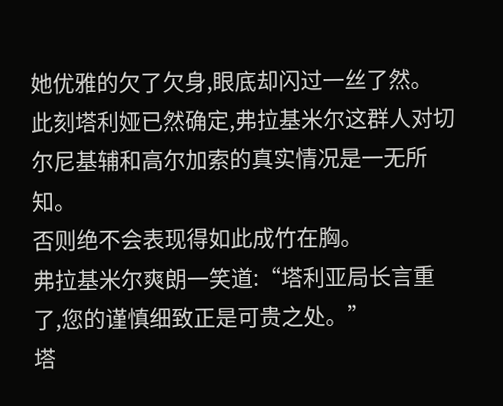她优雅的欠了欠身,眼底却闪过一丝了然。
此刻塔利娅已然确定,弗拉基米尔这群人对切尔尼基辅和高尔加索的真实情况是一无所知。
否则绝不会表现得如此成竹在胸。
弗拉基米尔爽朗一笑道:“塔利亚局长言重了,您的谨慎细致正是可贵之处。”
塔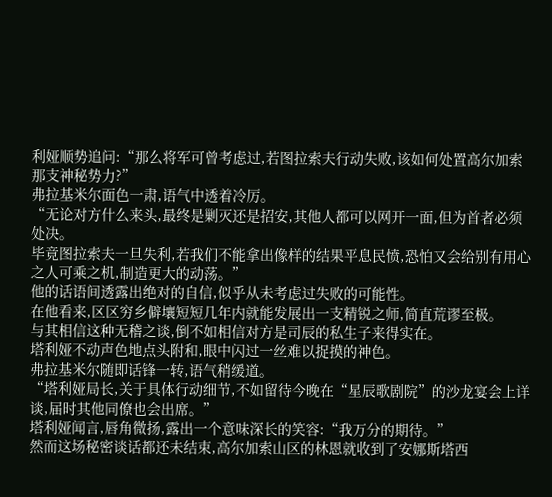利娅顺势追问:“那么将军可曾考虑过,若图拉索夫行动失败,该如何处置高尔加索那支神秘势力?”
弗拉基米尔面色一肃,语气中透着冷厉。
“无论对方什么来头,最终是剿灭还是招安,其他人都可以网开一面,但为首者必须处决。
毕竟图拉索夫一旦失利,若我们不能拿出像样的结果平息民愤,恐怕又会给别有用心之人可乘之机,制造更大的动荡。”
他的话语间透露出绝对的自信,似乎从未考虑过失败的可能性。
在他看来,区区穷乡僻壤短短几年内就能发展出一支精锐之师,简直荒谬至极。
与其相信这种无稽之谈,倒不如相信对方是司辰的私生子来得实在。
塔利娅不动声色地点头附和,眼中闪过一丝难以捉摸的神色。
弗拉基米尔随即话锋一转,语气稍缓道。
“塔利娅局长,关于具体行动细节,不如留待今晚在“星辰歌剧院”的沙龙宴会上详谈,届时其他同僚也会出席。”
塔利娅闻言,唇角微扬,露出一个意味深长的笑容:“我万分的期待。”
然而这场秘密谈话都还未结束,高尔加索山区的林恩就收到了安娜斯塔西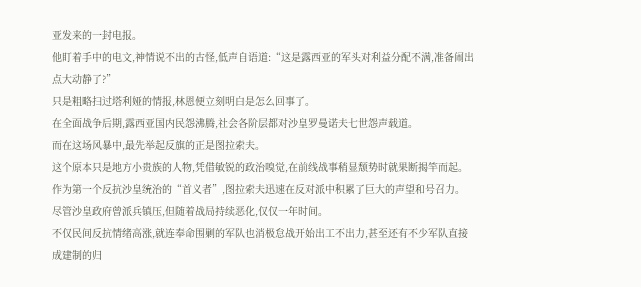亚发来的一封电报。
他盯着手中的电文,神情说不出的古怪,低声自语道:“这是露西亚的军头对利益分配不满,准备闹出点大动静了?”
只是粗略扫过塔利娅的情报,林恩便立刻明白是怎么回事了。
在全面战争后期,露西亚国内民怨沸腾,社会各阶层都对沙皇罗曼诺夫七世怨声载道。
而在这场风暴中,最先举起反旗的正是图拉索夫。
这个原本只是地方小贵族的人物,凭借敏锐的政治嗅觉,在前线战事稍显颓势时就果断揭竿而起。
作为第一个反抗沙皇统治的“首义者”,图拉索夫迅速在反对派中积累了巨大的声望和号召力。
尽管沙皇政府曾派兵镇压,但随着战局持续恶化,仅仅一年时间。
不仅民间反抗情绪高涨,就连奉命围剿的军队也消极怠战开始出工不出力,甚至还有不少军队直接成建制的归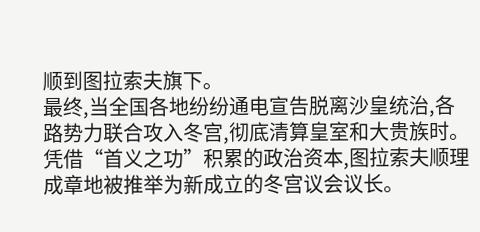顺到图拉索夫旗下。
最终,当全国各地纷纷通电宣告脱离沙皇统治,各路势力联合攻入冬宫,彻底清算皇室和大贵族时。
凭借“首义之功”积累的政治资本,图拉索夫顺理成章地被推举为新成立的冬宫议会议长。